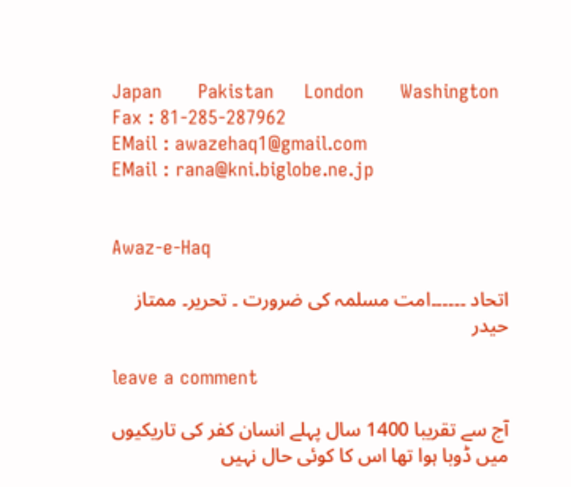Japan      Pakistan     London      Washington
Fax : 81-285-287962
EMail : awazehaq1@gmail.com
EMail : rana@kni.biglobe.ne.jp


Awaz-e-Haq

اتحاد ۔۔۔۔۔۔امت مسلمہ کی ضرورت ۔ تحریر۔ ممتاز حیدر

leave a comment

آج سے تقریبا 1400 سال پہلے انسان کفر کی تاریکیوں میں ڈوبا ہوا تھا اس کا کوئی حال نہیں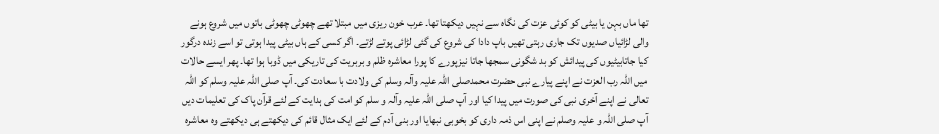تھا ماں بہن یا بیٹی کو کوئی عزت کی نگاہ سے نہیں دیکھتا تھا۔ عرب خون ریزی میں مبتلا تھے چھوٹی چھوٹی باتوں میں شروع ہونے والی لڑائیاں صدیوں تک جاری رہتی تھیں باپ دادا کی شروع کی گئی لڑائی پوتے لڑتے۔ اگر کسی کے ہاں بیٹی پیدا ہوتی تو اسے زندہ درگور کیا جاتابیٹیوں کی پیدائش کو بد شگونی سمجھا جاتا نیزپورے کا پورا معاشرہ ظلم و بربریت کی تاریکی میں ڈوبا ہوا تھا۔ پھر ایسے حالات میں اللہ رب العزت نے اپنے پیارے نبی حضرت محمدصلی اللہ علیہ وآلہ وسلم کی ولادت با سعادت کی۔ آپ صلی اللہ علیہ وسلم کو اللہ تعالی نے اپنے آخری نبی کی صورت میں پیدا کیا اور آپ صلی اللہ علیہ وآلہ و سلم کو امت کی ہدایت کے لئے قرآن پاک کی تعلیمات دیں آپ صلی اللہ و علیہ وصلم نے اپنی اس ذمہ داری کو بخوبی نبھایا اور بنی آدم کے لئے ایک مثال قائم کی دیکھتے ہی دیکھتے وہ معاشرہ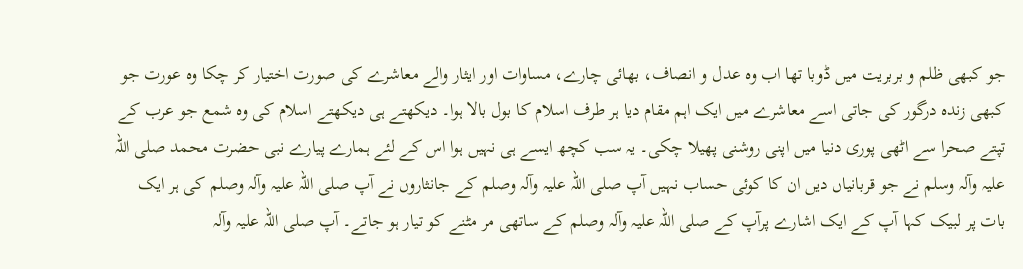جو کبھی ظلم و بربریت میں ڈوبا تھا اب وہ عدل و انصاف، بھائی چارے، مساوات اور ایثار والے معاشرے کی صورت اختیار کر چکا وہ عورت جو کبھی زندہ درگور کی جاتی اسے معاشرے میں ایک اہم مقام دیا ہر طرف اسلام کا بول بالا ہوا۔ دیکھتے ہی دیکھتے اسلام کی وہ شمع جو عرب کے تپتے صحرا سے اٹھی پوری دنیا میں اپنی روشنی پھیلا چکی۔ یہ سب کچھ ایسے ہی نہیں ہوا اس کے لئے ہمارے پیارے نبی حضرت محمد صلی اللہ علیہ وآلہ وسلم نے جو قربانیاں دیں ان کا کوئی حساب نہیں آپ صلی اللہ علیہ وآلہ وصلم کے جانثاروں نے آپ صلی اللہ علیہ وآلہ وصلم کی ہر ایک بات پر لبیک کہا آپ کے ایک اشارے پرآپ کے صلی اللہ علیہ وآلہ وصلم کے ساتھی مر مٹنے کو تیار ہو جاتے۔ آپ صلی اللہ علیہ وآلہ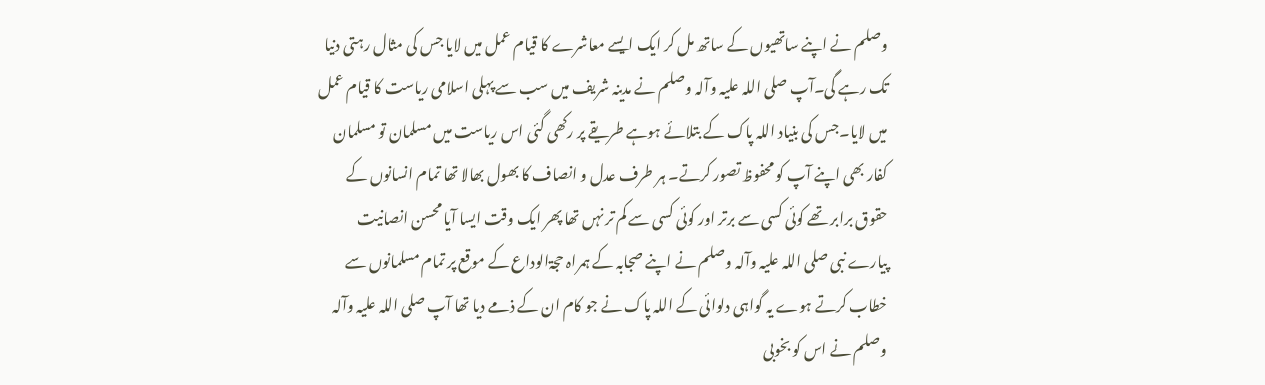وصلم نے اپنے ساتھیوں کے ساتھ مل کر ایک ایسے معاشرے کا قیام عمل میں لایا جس کی مثال رہتی دنیا تک رہے گی۔آپ صلی اللہ علیہ وآلہ وصلم نے مدینہ شریف میں سب سے پہلی اسلامی ریاست کا قیام عمل میں لایا۔جس کی بنیاد اللہ پاک کے بتلائے ہوہے طریقے پر رکھی گئی اس ریاست میں مسلمان تو مسلمان کفار بھی اپنے آپ کو محفوظ تصور کرتے۔ ہر طرف عدل و انصاف کا بھول بھالا تھا تمام انسانوں کے حقوق برابر تھے کوئی کسی سے برتر اور کوئی کسی سے کم تر نہں تھا پھر ایک وقت ایسا آیا محسن انصانیت پیارے نبی صلی اللہ علیہ وآلہ وصلم نے اپنے صجابہ کے ہمراہ حجۃالوداع کے موقع پر تمام مسلمانوں سے خطاب کرتے ہوے یہ گواہی دلوائی کے اللہ پاک نے جو کام ان کے ذمے دیا تھا آپ صلی اللہ علیہ وآلہ وصلم نے اس کو بخوبی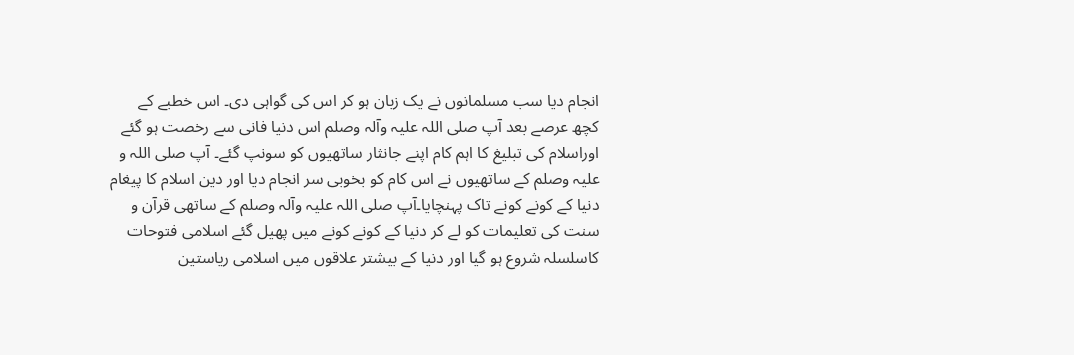انجام دیا سب مسلمانوں نے یک زبان ہو کر اس کی گواہی دی۔ اس خطبے کے کچھ عرصے بعد آپ صلی اللہ علیہ وآلہ وصلم اس دنیا فانی سے رخصت ہو گئے اوراسلام کی تبلیغ کا اہم کام اپنے جانثار ساتھیوں کو سونپ گئے۔ آپ صلی اللہ و علیہ وصلم کے ساتھیوں نے اس کام کو بخوبی سر انجام دیا اور دین اسلام کا پیغام دنیا کے کونے کونے تاک پہنچایا۔آپ صلی اللہ علیہ وآلہ وصلم کے ساتھی قرآن و سنت کی تعلیمات کو لے کر دنیا کے کونے کونے میں پھیل گئے اسلامی فتوحات کاسلسلہ شروع ہو گیا اور دنیا کے بیشتر علاقوں میں اسلامی ریاستین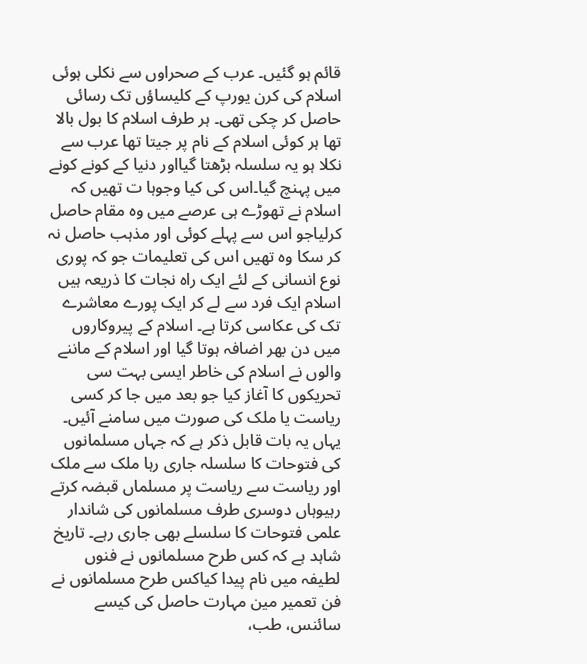قائم ہو گئیں۔ عرب کے صحراوں سے نکلی ہوئی اسلام کی کرن یورپ کے کلیساؤں تک رسائی حاصل کر چکی تھی۔ ہر طرف اسلام کا بول بالا تھا ہر کوئی اسلام کے نام پر جیتا تھا عرب سے نکلا ہو یہ سلسلہ بڑھتا گیااور دنیا کے کونے کونے میں پہنچ گیا۔اس کی کیا وجوہا ت تھیں کہ اسلام نے تھوڑے ہی عرصے میں وہ مقام حاصل کرلیاجو اس سے پہلے کوئی اور مذہب حاصل نہ کر سکا وہ تھیں اس کی تعلیمات جو کہ پوری نوع انسانی کے لئے ایک راہ نجات کا ذریعہ ہیں اسلام ایک فرد سے لے کر ایک پورے معاشرے تک کی عکاسی کرتا ہے۔ اسلام کے پیروکاروں میں دن بھر اضافہ ہوتا گیا اور اسلام کے ماننے والوں نے اسلام کی خاطر ایسی بہت سی تحریکوں کا آغاز کیا جو بعد میں جا کر کسی ریاست یا ملک کی صورت میں سامنے آئیں۔ یہاں یہ بات قابل ذکر ہے کہ جہاں مسلمانوں کی فتوحات کا سلسلہ جاری رہا ملک سے ملک اور ریاست سے ریاست پر مسلماں قبضہ کرتے رہیوہاں دوسری طرف مسلمانوں کی شاندار علمی فتوحات کا سلسلے بھی جاری رہے۔ تاریخ شاہد ہے کہ کس طرح مسلمانوں نے فنوں لطیفہ میں نام پیدا کیاکس طرح مسلمانوں نے فن تعمیر مین مہارت حاصل کی کیسے سائنس، طب،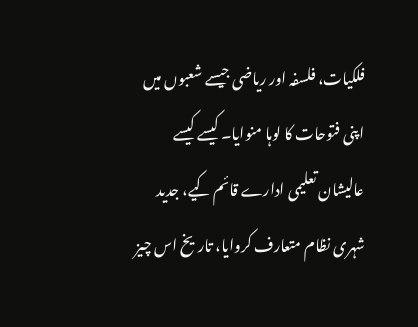فلکیات، فلسفہ اور ریاضی جیسے شعبوں میں اپنی فتوحات کا لوہا منوایا۔ کیسے کیسے عالیشان تعلیمی ادارے قائم کیے، جدید شہری نظام متعارف کروایا، تاریخ اس چیز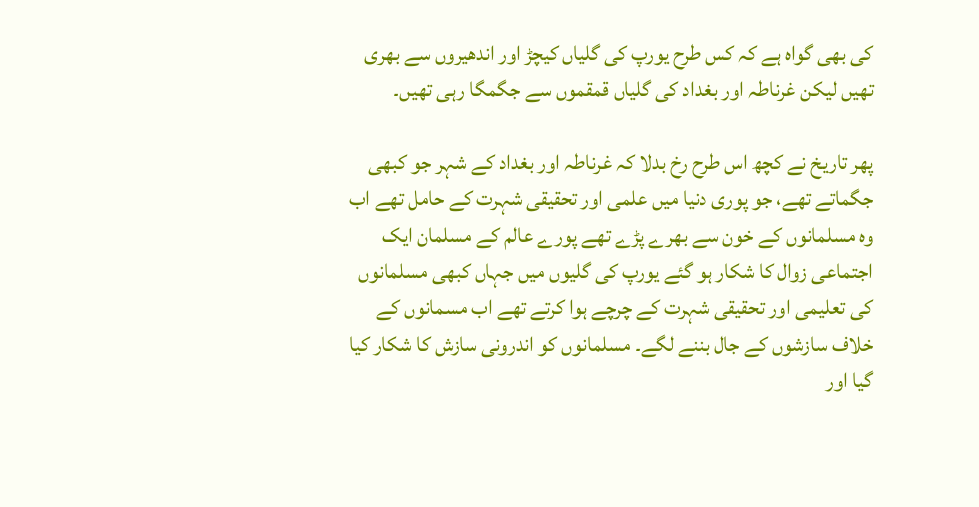کی بھی گواہ ہے کہ کس طرح یورپ کی گلیاں کیچڑ اور اندھیروں سے بھری تھیں لیکن غرناطہ اور بغداد کی گلیاں قمقموں سے جگمگا رہی تھیں۔

پھر تاریخ نے کچھ اس طرح رخ بدلا کہ غرناطہ اور بغداد کے شہر جو کبھی جگماتے تھے، جو پوری دنیا میں علمی اور تحقیقی شہرت کے حامل تھے اب وہ مسلمانوں کے خون سے بھرے پڑے تھے پورے عالم کے مسلمان ایک اجتماعی زوال کا شکار ہو گئے یورپ کی گلیوں میں جہاں کبھی مسلمانوں کی تعلیمی اور تحقیقی شہرت کے چرچے ہوا کرتے تھے اب مسمانوں کے خلاف سازشوں کے جال بننے لگے۔ مسلمانوں کو اندرونی سازش کا شکار کیا گیا اور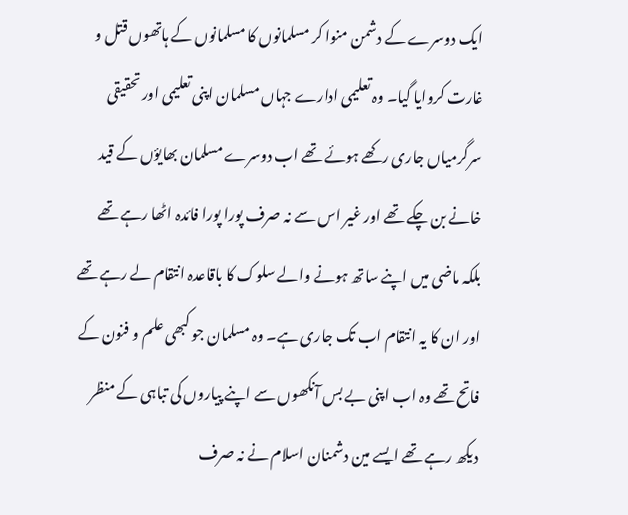ایک دوسرے کے دشمن منوا کر مسلمانوں کا مسلمانوں کے ہاتھوں قتل و غارت کروایا گیا۔ وہ تعلیمی ادارے جہاں مسلمان اپنی تعلیمی اور تحقیقی سرگرمیاں جاری رکھے ہوئے تھے اب دوسرے مسلمان بھایؤں کے قید خانے بن چکے تھے اور غیر اس سے نہ صرف پورا پورا فائدہ اٹھا رہے تھے بلکہ ماضی میں اپنے ساتھ ہونے والے سلوک کا باقاعدہ انتقام لے رہے تھے اور ان کا یہ انتقام اب تک جاری ہے۔ وہ مسلمان جو کبھی علم و فنون کے فاتح تھے وہ اب اپنی بے بس آنکھوں سے اپنے پیاروں کی تباہی کے منظر دیکھ رہے تھے ایسے مین دشمنان اسلام نے نہ صرف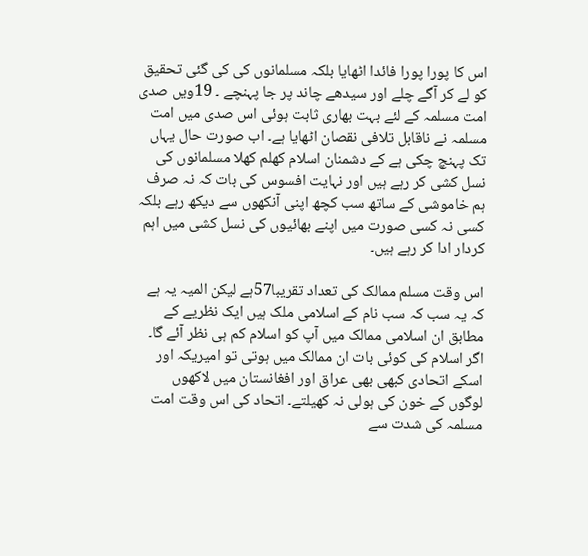اس کا پورا پورا فائدا اٹھایا بلکہ مسلمانوں کی کی گئی تحقیق کو لے کر آگے چلے اور سیدھے چاند پر جا پہنچے ۔ 19ویں صدی امت مسلمہ کے لئے بہت بھاری ثابت ہوئی اس صدی میں امت مسلمہ نے ناقابل تلافی نقصان اٹھایا ہے۔ اب صورت حال یہاں تک پہنچ چکی ہے کے دشمنان اسلام کھلم کھلا مسلمانوں کی نسل کشی کر رہے ہیں اور نہایت افسوس کی بات کہ نہ صرف ہم خاموشی کے ساتھ سب کچھ اپنی آنکھوں سے دیکھ رہے بلکہ کسی نہ کسی صورت میں اپنے بھائیوں کی نسل کشی میں اہم کردار ادا کر رہے ہیں۔

اس وقت مسلم ممالک کی تعداد تقریبا57ہے لیکن المیہ یہ ہے کہ یہ سب کہ سب نام کے اسلامی ملک ہیں ایک نظریے کے مطابق ان اسلامی ممالک میں آپ کو اسلام کم ہی نظر آئے گا۔ اگر اسلام کی کوئی بات ان ممالک میں ہوتی تو امیریکہ اور اسکے اتحادی کبھی بھی عراق اور افغانستان میں لاکھوں لوگوں کے خون کی ہولی نہ کھیلتے۔ اتحاد کی اس وقت امت مسلمہ کی شدت سے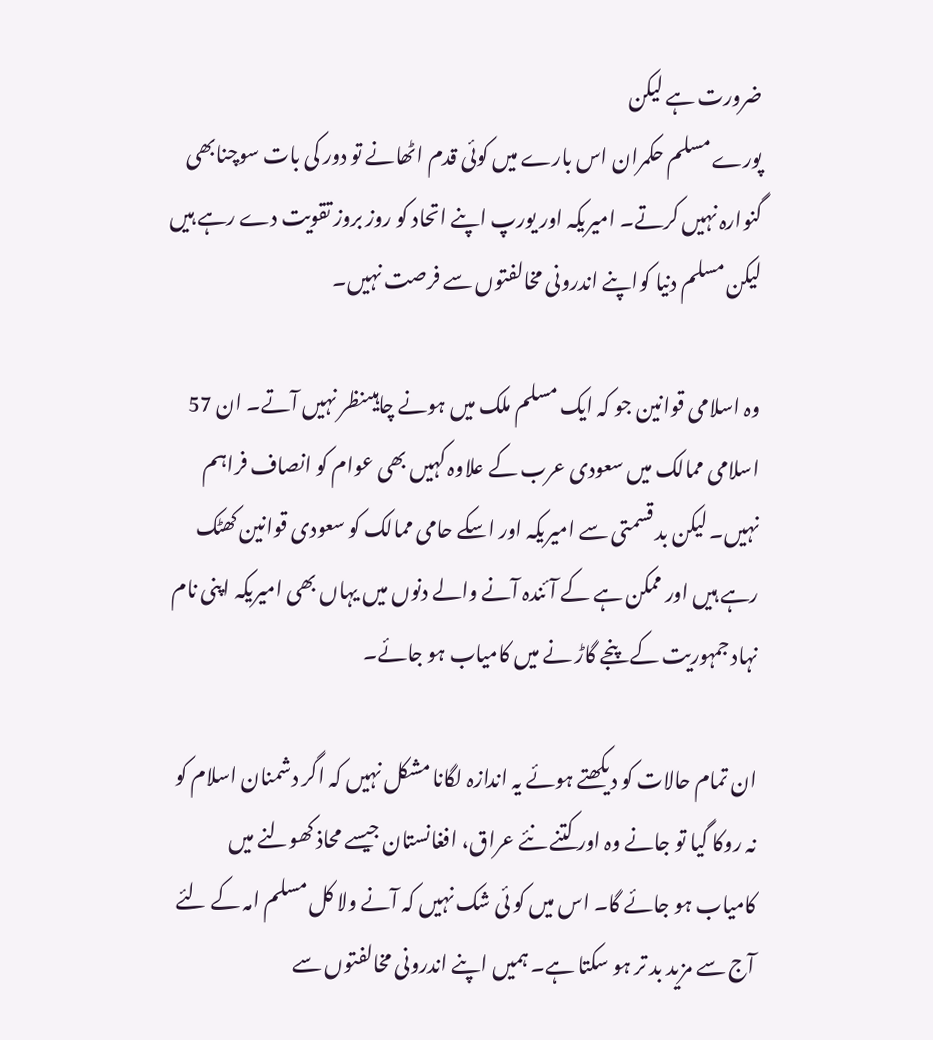ضرورت ہے لیکن
پورے مسلم حکمران اس بارے میں کوئی قدم اٹھانے تو دور کی بات سوچنابھی گنوارہ نہیں کرتے۔ امیریکہ اور یورپ اپنے اتحاد کو روز بروز تقویت دے رہے ہیں لیکن مسلم دنیا کواپنے اندرونی مخالفتوں سے فرصت نہیں۔

وہ اسلامی قوانین جو کہ ایک مسلم ملک میں ہونے چاہیںنظر نہیں آتے۔ ان 57 اسلامی ممالک میں سعودی عرب کے علاوہ کہیں بھی عوام کو انصاف فراہم نہیں۔ لیکن بد قسمتی سے امیریکہ اور اسکے حامی ممالک کو سعودی قوانین کھٹک رہے ہیں اور ممکن ہے کے آئندہ آنے والے دنوں میں یہاں بھی امیریکہ اپنی نام نہاد جمہوریت کے پنجے گاڑ نے میں کامیاب ہو جائے۔

ان تمام حالات کو دیکھتے ہوئے یہ اندازہ لگانا مشکل نہیں کہ اگر دشمنان اسلام کو نہ روکا گیا تو جانے وہ اور کتنے نئے عراق، افغانستان جیسے محاذ کھولنے میں کامیاب ہو جائے گا۔ اس میں کو ئی شک نہیں کہ آنے ولا کل مسلم امہ کے لئے آج سے مزید بد تر ہو سکتا ہے۔ ہمیں اپنے اندرونی مخالفتوں سے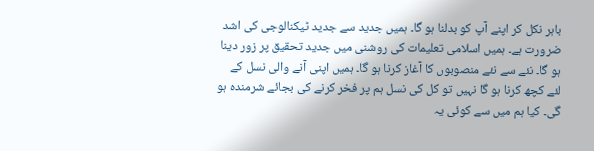باہر نکل کر اپنے آپ کو بدلنا ہو گا۔ ہمیں جدید سے جدید ٹیکنالوجی کی اشد ضرورت ہے۔ ہمیں اسلامی تعلیمات کی روشنی میں جدید تحقیق پر زور دینا ہو گا۔ نئے سے نئے منصوبوں کا آغاز کرنا ہو گا۔ ہمیں اپنی آنے والی نسل کے لئے کچھ کرنا ہو گا نہیں تو کل کی نسل ہم پر فخر کرنے کی بجائے شرمندہ ہو گی۔ کیا ہم میں سے کوئی یہ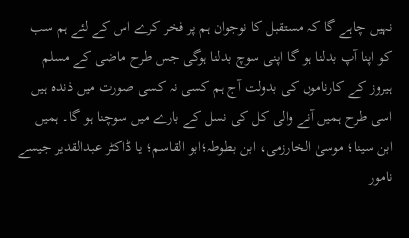نہیں چاہے گا کہ مستقبل کا نوجوان ہم پر فخر کرے اس کے لئے ہم سب کو اپنا آپ بدلنا ہو گا اپنی سوچ بدلنا ہوگی جس طرح ماضی کے مسلم ہیروز کے کارناموں کی بدولت آج ہم کسی نہ کسی صورت میں ذندہ ہیں اسی طرح ہمیں آنے والی کل کی نسل کے بارے میں سوچنا ہو گا۔ ہمیں ابن سینا؛ موسیٰ الخارزمی، ابن بطوطہ؛ابو القاسم؛ یا ڈاکٹر عبدالقدیر جیسے نامور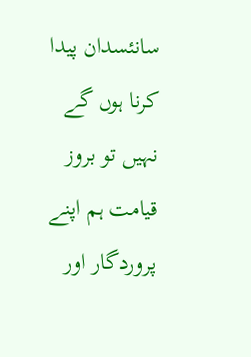سانئسدان پیدا کرنا ہوں گے نہیں تو بروز قیامت ہم اپنے پروردگار اور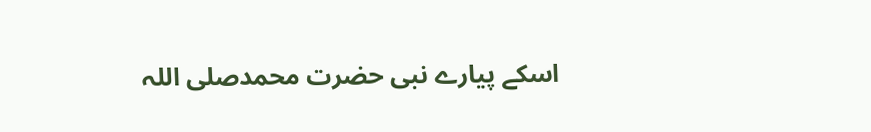اسکے پیارے نبی حضرت محمدصلی اللہ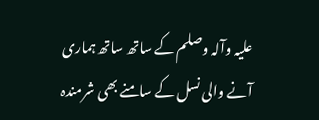علیہ وآلہ وصلم کے ساتھ ساتھ ہماری آنے والی نسل کے سامنے بھی شرمندہ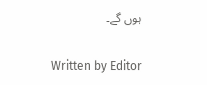ہوں گے۔

Written by Editor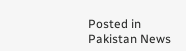Posted in Pakistan News